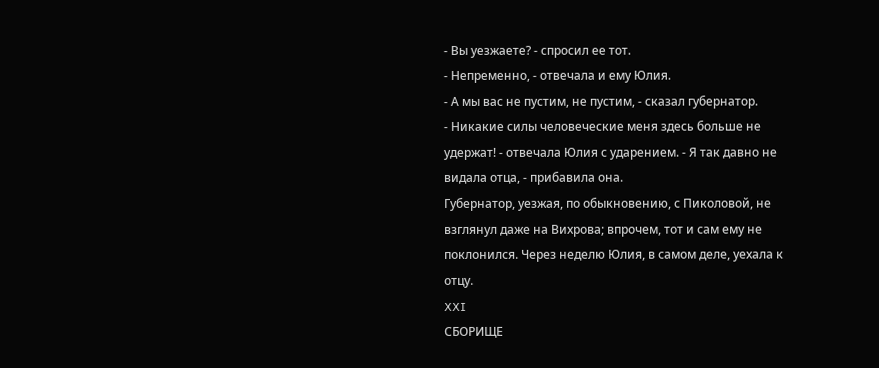- Вы уезжаете? - спросил ее тот.
- Непременно, - отвечала и ему Юлия.
- А мы вас не пустим, не пустим, - сказал губернатор.
- Никакие силы человеческие меня здесь больше не удержат! - отвечала Юлия с ударением. - Я так давно не видала отца, - прибавила она.
Губернатор, уезжая, по обыкновению, с Пиколовой, не взглянул даже на Вихрова; впрочем, тот и сам ему не поклонился. Через неделю Юлия, в самом деле, уехала к отцу.
XXI
СБОРИЩЕ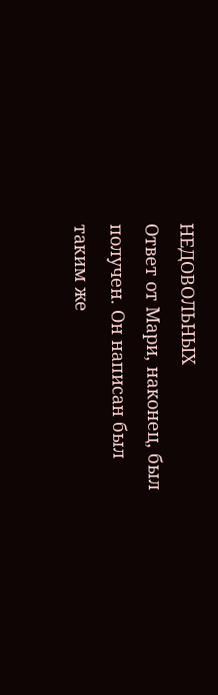НЕДОВОЛЬНЫХ
Ответ от Мари, наконец, был получен. Он написан был таким же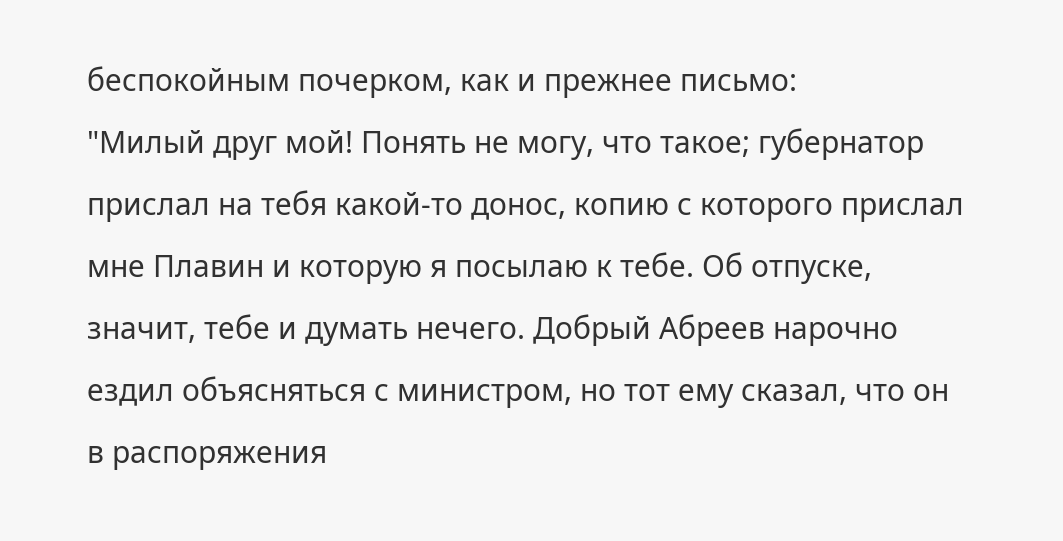беспокойным почерком, как и прежнее письмо:
"Милый друг мой! Понять не могу, что такое; губернатор прислал на тебя какой-то донос, копию с которого прислал мне Плавин и которую я посылаю к тебе. Об отпуске, значит, тебе и думать нечего. Добрый Абреев нарочно ездил объясняться с министром, но тот ему сказал, что он в распоряжения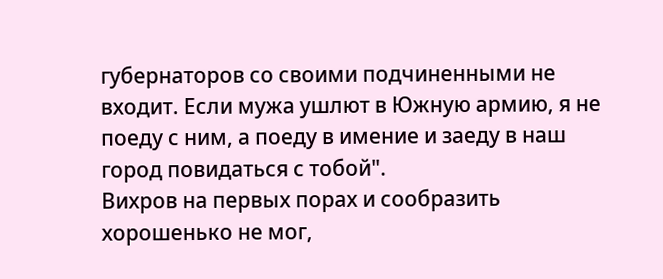губернаторов со своими подчиненными не входит. Если мужа ушлют в Южную армию, я не поеду с ним, а поеду в имение и заеду в наш город повидаться с тобой".
Вихров на первых порах и сообразить хорошенько не мог,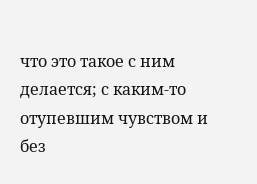что это такое с ним делается; с каким-то отупевшим чувством и без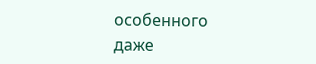особенного даже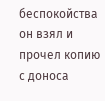беспокойства он взял и прочел копию с доноса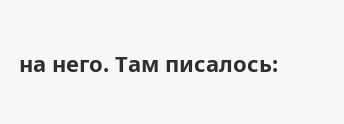на него. Там писалось: